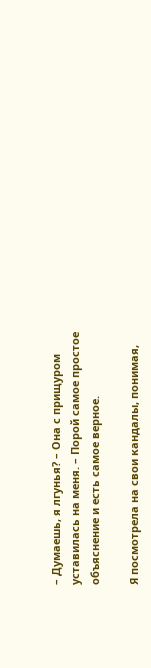– Думаешь, я лгунья? – Она с прищуром уставилась на меня. – Порой самое простое объяснение и есть самое верное.

Я посмотрела на свои кандалы, понимая,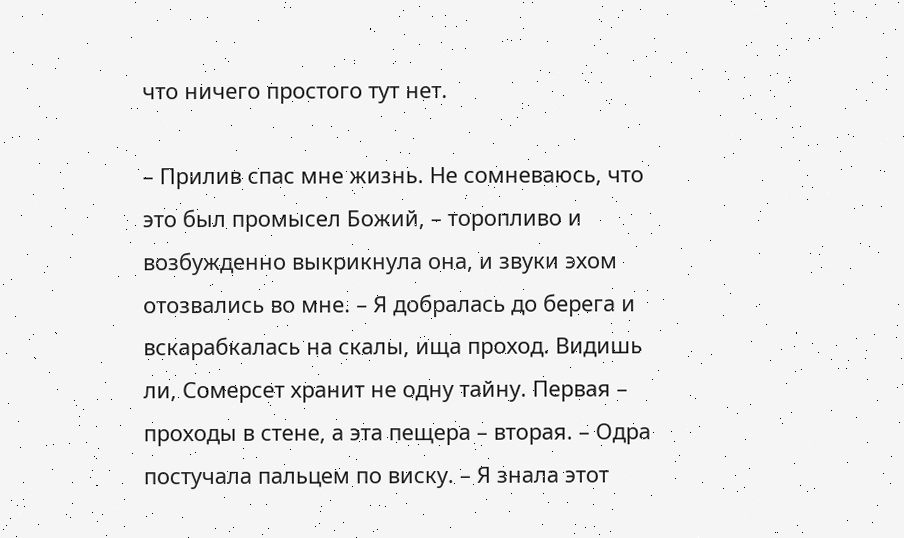что ничего простого тут нет.

– Прилив спас мне жизнь. Не сомневаюсь, что это был промысел Божий, – торопливо и возбужденно выкрикнула она, и звуки эхом отозвались во мне. – Я добралась до берега и вскарабкалась на скалы, ища проход. Видишь ли, Сомерсет хранит не одну тайну. Первая – проходы в стене, а эта пещера – вторая. – Одра постучала пальцем по виску. – Я знала этот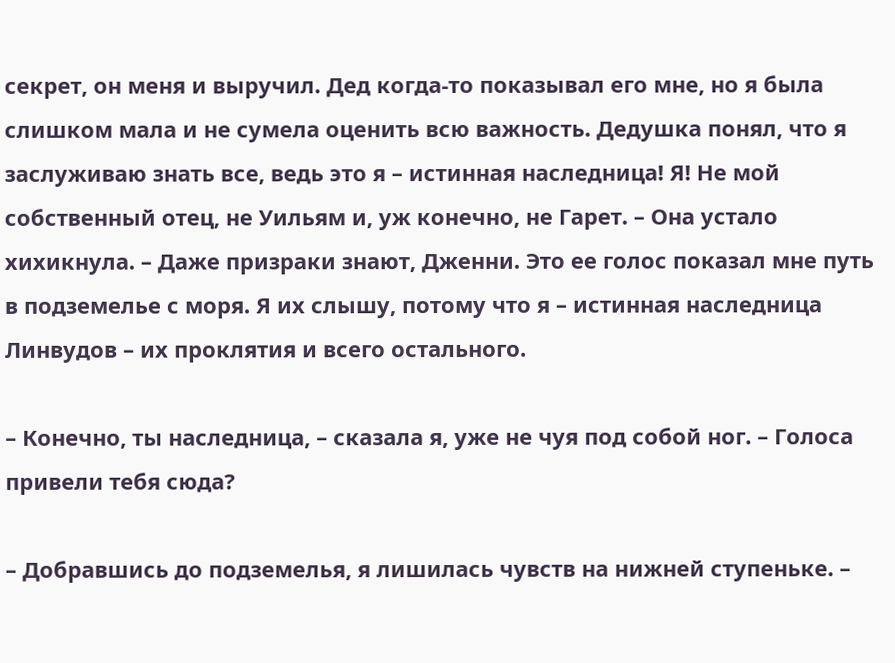секрет, он меня и выручил. Дед когда-то показывал его мне, но я была слишком мала и не сумела оценить всю важность. Дедушка понял, что я заслуживаю знать все, ведь это я – истинная наследница! Я! Не мой собственный отец, не Уильям и, уж конечно, не Гарет. – Она устало хихикнула. – Даже призраки знают, Дженни. Это ее голос показал мне путь в подземелье с моря. Я их слышу, потому что я – истинная наследница Линвудов – их проклятия и всего остального.

– Конечно, ты наследница, – сказала я, уже не чуя под собой ног. – Голоса привели тебя сюда?

– Добравшись до подземелья, я лишилась чувств на нижней ступеньке. –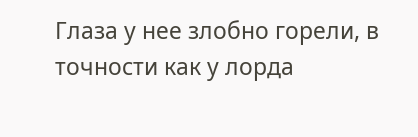Глаза у нее злобно горели, в точности как у лорда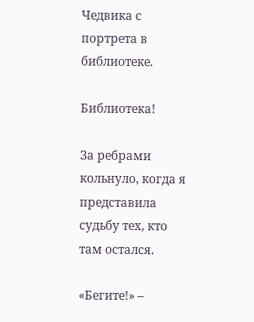Чедвика с портрета в библиотеке.

Библиотека!

За ребрами кольнуло, когда я представила судьбу тех, кто там остался.

«Бегите!» –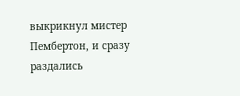выкрикнул мистер Пембертон, и сразу раздались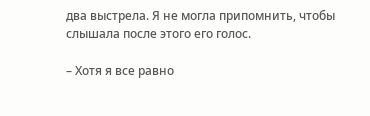два выстрела. Я не могла припомнить, чтобы слышала после этого его голос.

– Хотя я все равно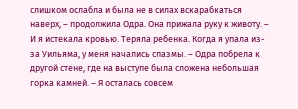слишком ослабла и была не в силах вскарабкаться наверх, – продолжила Одра. Она прижала руку к животу. – И я истекала кровью. Теряла ребенка. Когда я упала из-за Уильяма, у меня начались спазмы. – Одра побрела к другой стене, где на выступе была сложена небольшая горка камней. – Я осталась совсем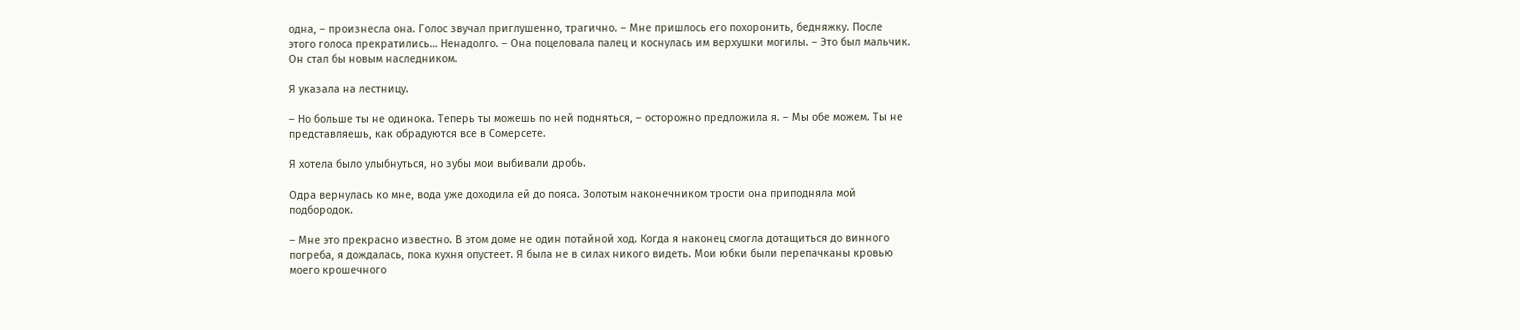одна, – произнесла она. Голос звучал приглушенно, трагично. – Мне пришлось его похоронить, бедняжку. После этого голоса прекратились… Ненадолго. – Она поцеловала палец и коснулась им верхушки могилы. – Это был мальчик. Он стал бы новым наследником.

Я указала на лестницу.

– Но больше ты не одинока. Теперь ты можешь по ней подняться, – осторожно предложила я. – Мы обе можем. Ты не представляешь, как обрадуются все в Сомерсете.

Я хотела было улыбнуться, но зубы мои выбивали дробь.

Одра вернулась ко мне, вода уже доходила ей до пояса. Золотым наконечником трости она приподняла мой подбородок.

– Мне это прекрасно известно. В этом доме не один потайной ход. Когда я наконец смогла дотащиться до винного погреба, я дождалась, пока кухня опустеет. Я была не в силах никого видеть. Мои юбки были перепачканы кровью моего крошечного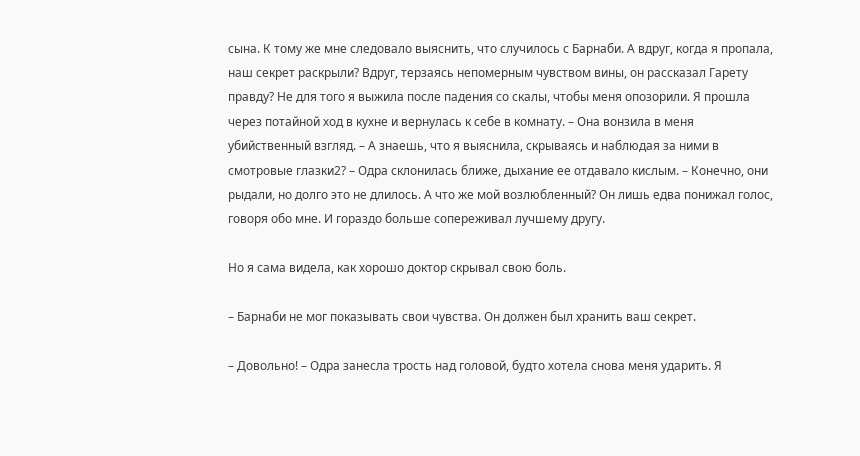сына. К тому же мне следовало выяснить, что случилось с Барнаби. А вдруг, когда я пропала, наш секрет раскрыли? Вдруг, терзаясь непомерным чувством вины, он рассказал Гарету правду? Не для того я выжила после падения со скалы, чтобы меня опозорили. Я прошла через потайной ход в кухне и вернулась к себе в комнату. – Она вонзила в меня убийственный взгляд. – А знаешь, что я выяснила, скрываясь и наблюдая за ними в смотровые глазки2? – Одра склонилась ближе, дыхание ее отдавало кислым. – Конечно, они рыдали, но долго это не длилось. А что же мой возлюбленный? Он лишь едва понижал голос, говоря обо мне. И гораздо больше сопереживал лучшему другу.

Но я сама видела, как хорошо доктор скрывал свою боль.

– Барнаби не мог показывать свои чувства. Он должен был хранить ваш секрет.

– Довольно! – Одра занесла трость над головой, будто хотела снова меня ударить. Я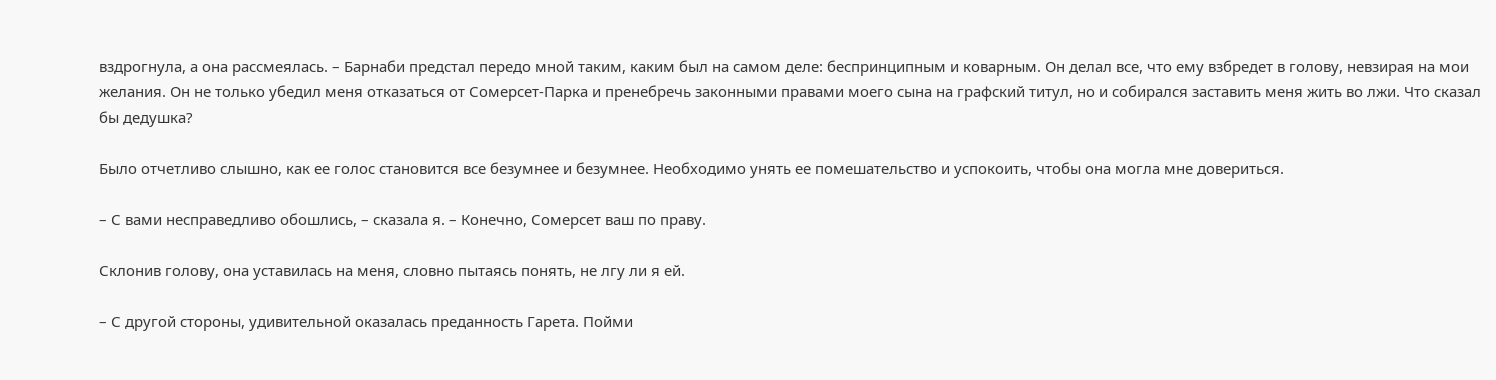вздрогнула, а она рассмеялась. – Барнаби предстал передо мной таким, каким был на самом деле: беспринципным и коварным. Он делал все, что ему взбредет в голову, невзирая на мои желания. Он не только убедил меня отказаться от Сомерсет-Парка и пренебречь законными правами моего сына на графский титул, но и собирался заставить меня жить во лжи. Что сказал бы дедушка?

Было отчетливо слышно, как ее голос становится все безумнее и безумнее. Необходимо унять ее помешательство и успокоить, чтобы она могла мне довериться.

– С вами несправедливо обошлись, – сказала я. – Конечно, Сомерсет ваш по праву.

Склонив голову, она уставилась на меня, словно пытаясь понять, не лгу ли я ей.

– С другой стороны, удивительной оказалась преданность Гарета. Пойми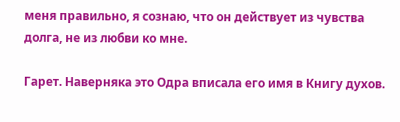меня правильно, я сознаю, что он действует из чувства долга, не из любви ко мне.

Гарет. Наверняка это Одра вписала его имя в Книгу духов.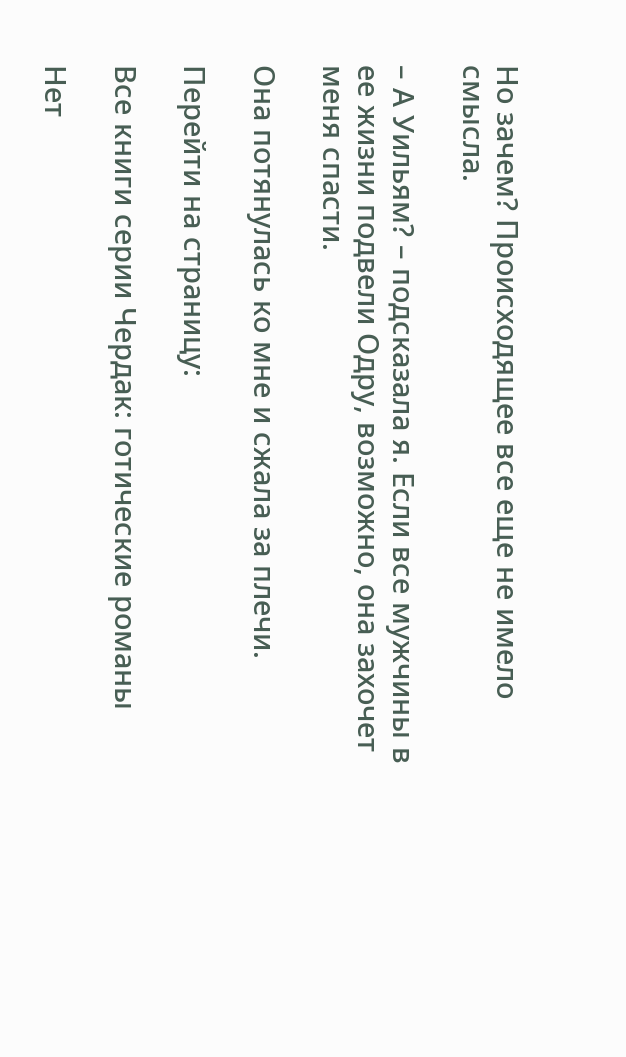Но зачем? Происходящее все еще не имело смысла.

– А Уильям? – подсказала я. Если все мужчины в ее жизни подвели Одру, возможно, она захочет меня спасти.

Она потянулась ко мне и сжала за плечи.

Перейти на страницу:

Все книги серии Чердак: готические романы

Нет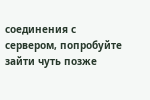соединения с сервером, попробуйте зайти чуть позже